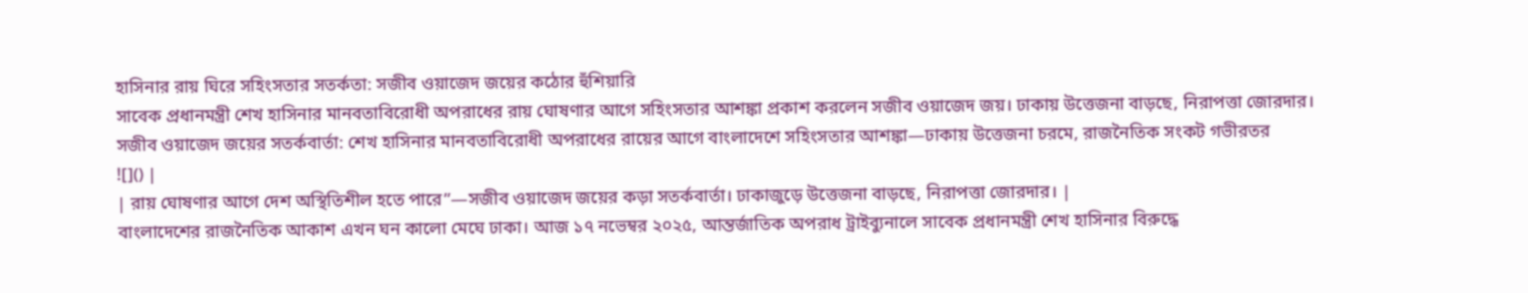হাসিনার রায় ঘিরে সহিংসতার সতর্কতা: সজীব ওয়াজেদ জয়ের কঠোর হুঁশিয়ারি
সাবেক প্রধানমন্ত্রী শেখ হাসিনার মানবতাবিরোধী অপরাধের রায় ঘোষণার আগে সহিংসতার আশঙ্কা প্রকাশ করলেন সজীব ওয়াজেদ জয়। ঢাকায় উত্তেজনা বাড়ছে, নিরাপত্তা জোরদার।
সজীব ওয়াজেদ জয়ের সতর্কবার্তা: শেখ হাসিনার মানবতাবিরোধী অপরাধের রায়ের আগে বাংলাদেশে সহিংসতার আশঙ্কা—ঢাকায় উত্তেজনা চরমে, রাজনৈতিক সংকট গভীরতর
![]() |
| রায় ঘোষণার আগে দেশ অস্থিতিশীল হতে পারে”—সজীব ওয়াজেদ জয়ের কড়া সতর্কবার্তা। ঢাকাজুড়ে উত্তেজনা বাড়ছে, নিরাপত্তা জোরদার। |
বাংলাদেশের রাজনৈতিক আকাশ এখন ঘন কালো মেঘে ঢাকা। আজ ১৭ নভেম্বর ২০২৫, আন্তর্জাতিক অপরাধ ট্রাইব্যুনালে সাবেক প্রধানমন্ত্রী শেখ হাসিনার বিরুদ্ধে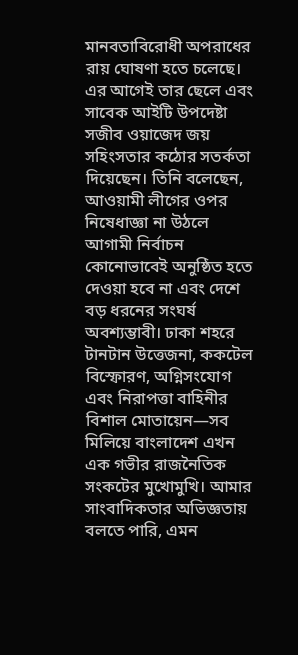মানবতাবিরোধী অপরাধের রায় ঘোষণা হতে চলেছে। এর আগেই তার ছেলে এবং সাবেক আইটি উপদেষ্টা সজীব ওয়াজেদ জয় সহিংসতার কঠোর সতর্কতা দিয়েছেন। তিনি বলেছেন, আওয়ামী লীগের ওপর নিষেধাজ্ঞা না উঠলে আগামী নির্বাচন কোনোভাবেই অনুষ্ঠিত হতে দেওয়া হবে না এবং দেশে বড় ধরনের সংঘর্ষ অবশ্যম্ভাবী। ঢাকা শহরে টানটান উত্তেজনা, ককটেল বিস্ফোরণ, অগ্নিসংযোগ এবং নিরাপত্তা বাহিনীর বিশাল মোতায়েন—সব মিলিয়ে বাংলাদেশ এখন এক গভীর রাজনৈতিক সংকটের মুখোমুখি। আমার সাংবাদিকতার অভিজ্ঞতায় বলতে পারি, এমন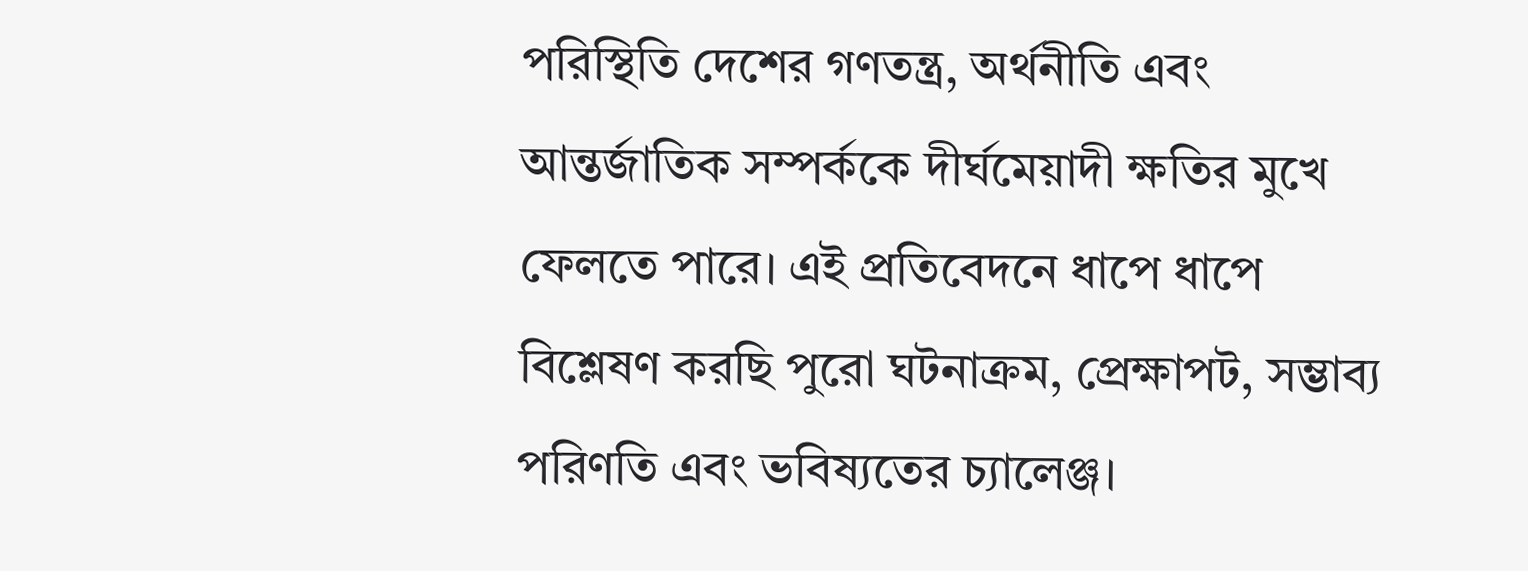পরিস্থিতি দেশের গণতন্ত্র, অর্থনীতি এবং আন্তর্জাতিক সম্পর্ককে দীর্ঘমেয়াদী ক্ষতির মুখে ফেলতে পারে। এই প্রতিবেদনে ধাপে ধাপে বিশ্লেষণ করছি পুরো ঘটনাক্রম, প্রেক্ষাপট, সম্ভাব্য পরিণতি এবং ভবিষ্যতের চ্যালেঞ্জ।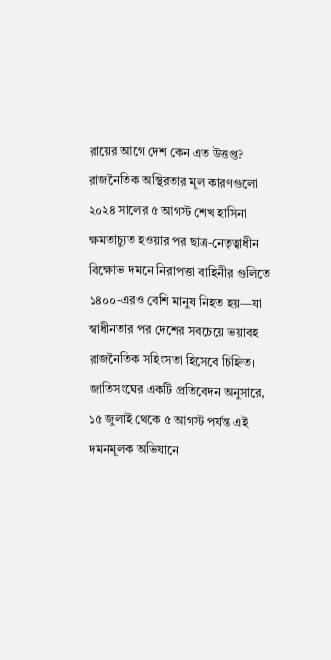রায়ের আগে দেশ কেন এত উত্তপ্ত? রাজনৈতিক অস্থিরতার মূল কারণগুলো
২০২৪ সালের ৫ আগস্ট শেখ হাসিনা ক্ষমতাচ্যুত হওয়ার পর ছাত্র-নেতৃত্বাধীন বিক্ষোভ দমনে নিরাপত্তা বাহিনীর গুলিতে ১৪০০-এরও বেশি মানুষ নিহত হয়—যা স্বাধীনতার পর দেশের সবচেয়ে ভয়াবহ রাজনৈতিক সহিংসতা হিসেবে চিহ্নিত। জাতিসংঘের একটি প্রতিবেদন অনুসারে, ১৫ জুলাই থেকে ৫ আগস্ট পর্যন্ত এই দমনমূলক অভিযানে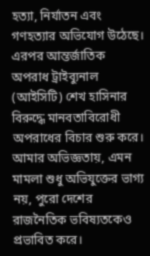হত্যা, নির্যাতন এবং গণহত্যার অভিযোগ উঠেছে। এরপর আন্তর্জাতিক অপরাধ ট্রাইব্যুনাল (আইসিটি) শেখ হাসিনার বিরুদ্ধে মানবতাবিরোধী অপরাধের বিচার শুরু করে। আমার অভিজ্ঞতায়, এমন মামলা শুধু অভিযুক্তের ভাগ্য নয়, পুরো দেশের রাজনৈতিক ভবিষ্যতকেও প্রভাবিত করে।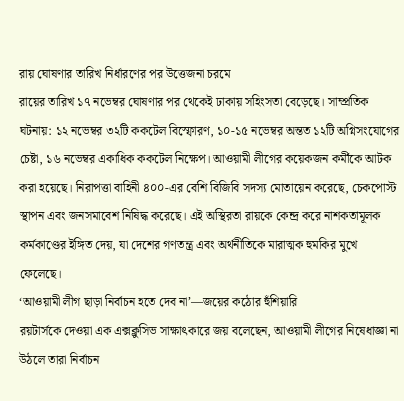রায় ঘোষণার তারিখ নির্ধারণের পর উত্তেজনা চরমে
রায়ের তারিখ ১৭ নভেম্বর ঘোষণার পর থেকেই ঢাকায় সহিংসতা বেড়েছে। সাম্প্রতিক ঘটনায়: ১২ নভেম্বর ৩২টি ককটেল বিস্ফোরণ, ১০-১৫ নভেম্বর অন্তত ১২টি অগ্নিসংযোগের চেষ্টা, ১৬ নভেম্বর একাধিক ককটেল নিক্ষেপ। আওয়ামী লীগের কয়েকজন কর্মীকে আটক করা হয়েছে। নিরাপত্তা বাহিনী ৪০০-এর বেশি বিজিবি সদস্য মোতায়েন করেছে, চেকপোস্ট স্থাপন এবং জনসমাবেশ নিষিদ্ধ করেছে। এই অস্থিরতা রায়কে কেন্দ্র করে নাশকতামূলক কর্মকাণ্ডের ইঙ্গিত দেয়, যা দেশের গণতন্ত্র এবং অর্থনীতিকে মারাত্মক হুমকির মুখে ফেলেছে।
‘আওয়ামী লীগ ছাড়া নির্বাচন হতে দেব না’—জয়ের কঠোর হুঁশিয়ারি
রয়টার্সকে দেওয়া এক এক্সক্লুসিভ সাক্ষাৎকারে জয় বলেছেন, আওয়ামী লীগের নিষেধাজ্ঞা না উঠলে তারা নির্বাচন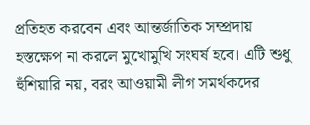প্রতিহত করবেন এবং আন্তর্জাতিক সম্প্রদায় হস্তক্ষেপ না করলে মুখোমুখি সংঘর্ষ হবে। এটি শুধু হুঁশিয়ারি নয়, বরং আওয়ামী লীগ সমর্থকদের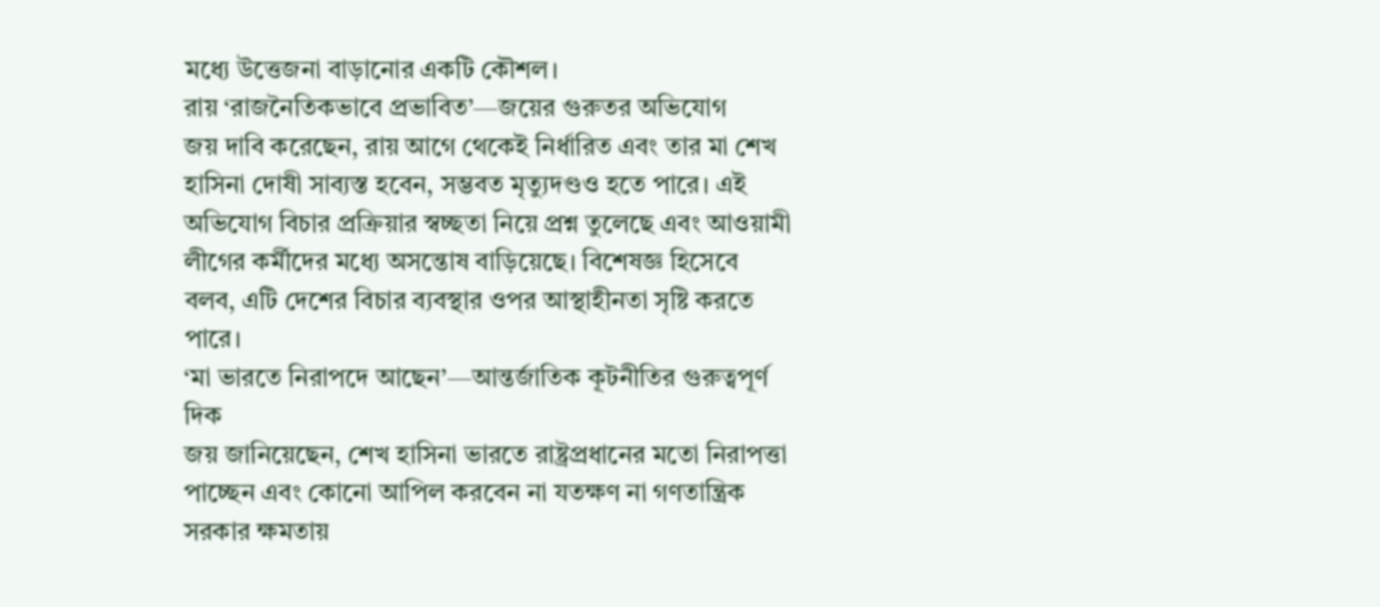মধ্যে উত্তেজনা বাড়ানোর একটি কৌশল।
রায় ‘রাজনৈতিকভাবে প্রভাবিত’—জয়ের গুরুতর অভিযোগ
জয় দাবি করেছেন, রায় আগে থেকেই নির্ধারিত এবং তার মা শেখ হাসিনা দোষী সাব্যস্ত হবেন, সম্ভবত মৃত্যুদণ্ডও হতে পারে। এই অভিযোগ বিচার প্রক্রিয়ার স্বচ্ছতা নিয়ে প্রশ্ন তুলেছে এবং আওয়ামী লীগের কর্মীদের মধ্যে অসন্তোষ বাড়িয়েছে। বিশেষজ্ঞ হিসেবে বলব, এটি দেশের বিচার ব্যবস্থার ওপর আস্থাহীনতা সৃষ্টি করতে পারে।
‘মা ভারতে নিরাপদে আছেন’—আন্তর্জাতিক কূটনীতির গুরুত্বপূর্ণ দিক
জয় জানিয়েছেন, শেখ হাসিনা ভারতে রাষ্ট্রপ্রধানের মতো নিরাপত্তা পাচ্ছেন এবং কোনো আপিল করবেন না যতক্ষণ না গণতান্ত্রিক সরকার ক্ষমতায়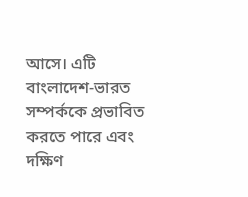আসে। এটি বাংলাদেশ-ভারত সম্পর্ককে প্রভাবিত করতে পারে এবং দক্ষিণ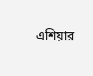এশিয়ার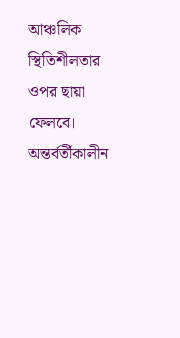আঞ্চলিক স্থিতিশীলতার ওপর ছায়া ফেলবে।
অন্তর্বর্তীকালীন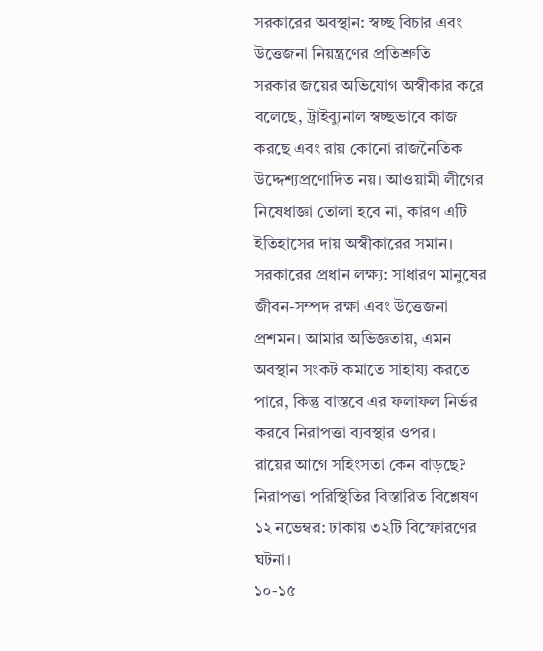সরকারের অবস্থান: স্বচ্ছ বিচার এবং উত্তেজনা নিয়ন্ত্রণের প্রতিশ্রুতি
সরকার জয়ের অভিযোগ অস্বীকার করে বলেছে, ট্রাইব্যুনাল স্বচ্ছভাবে কাজ করছে এবং রায় কোনো রাজনৈতিক উদ্দেশ্যপ্রণোদিত নয়। আওয়ামী লীগের নিষেধাজ্ঞা তোলা হবে না, কারণ এটি ইতিহাসের দায় অস্বীকারের সমান। সরকারের প্রধান লক্ষ্য: সাধারণ মানুষের জীবন-সম্পদ রক্ষা এবং উত্তেজনা প্রশমন। আমার অভিজ্ঞতায়, এমন অবস্থান সংকট কমাতে সাহায্য করতে পারে, কিন্তু বাস্তবে এর ফলাফল নির্ভর করবে নিরাপত্তা ব্যবস্থার ওপর।
রায়ের আগে সহিংসতা কেন বাড়ছে? নিরাপত্তা পরিস্থিতির বিস্তারিত বিশ্লেষণ
১২ নভেম্বর: ঢাকায় ৩২টি বিস্ফোরণের ঘটনা।
১০-১৫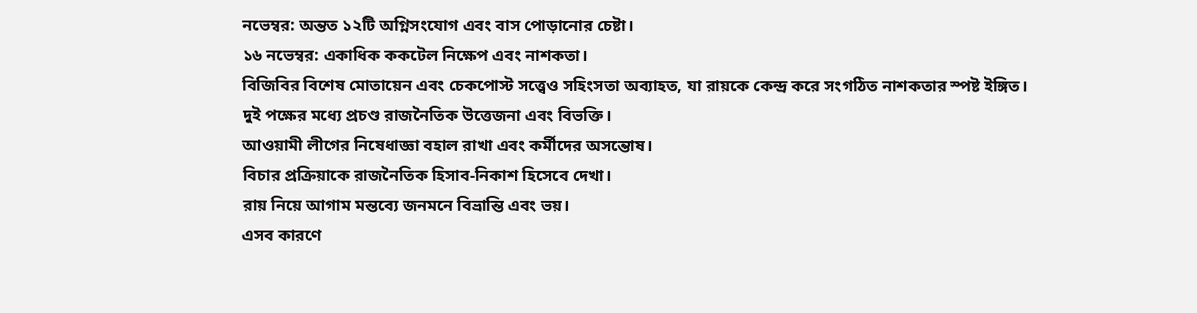নভেম্বর: অন্তত ১২টি অগ্নিসংযোগ এবং বাস পোড়ানোর চেষ্টা।
১৬ নভেম্বর: একাধিক ককটেল নিক্ষেপ এবং নাশকতা।
বিজিবির বিশেষ মোতায়েন এবং চেকপোস্ট সত্ত্বেও সহিংসতা অব্যাহত, যা রায়কে কেন্দ্র করে সংগঠিত নাশকতার স্পষ্ট ইঙ্গিত।
দুই পক্ষের মধ্যে প্রচণ্ড রাজনৈতিক উত্তেজনা এবং বিভক্তি।
আওয়ামী লীগের নিষেধাজ্ঞা বহাল রাখা এবং কর্মীদের অসন্তোষ।
বিচার প্রক্রিয়াকে রাজনৈতিক হিসাব-নিকাশ হিসেবে দেখা।
রায় নিয়ে আগাম মন্তব্যে জনমনে বিভ্রান্তি এবং ভয়।
এসব কারণে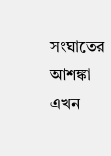সংঘাতের আশঙ্কা এখন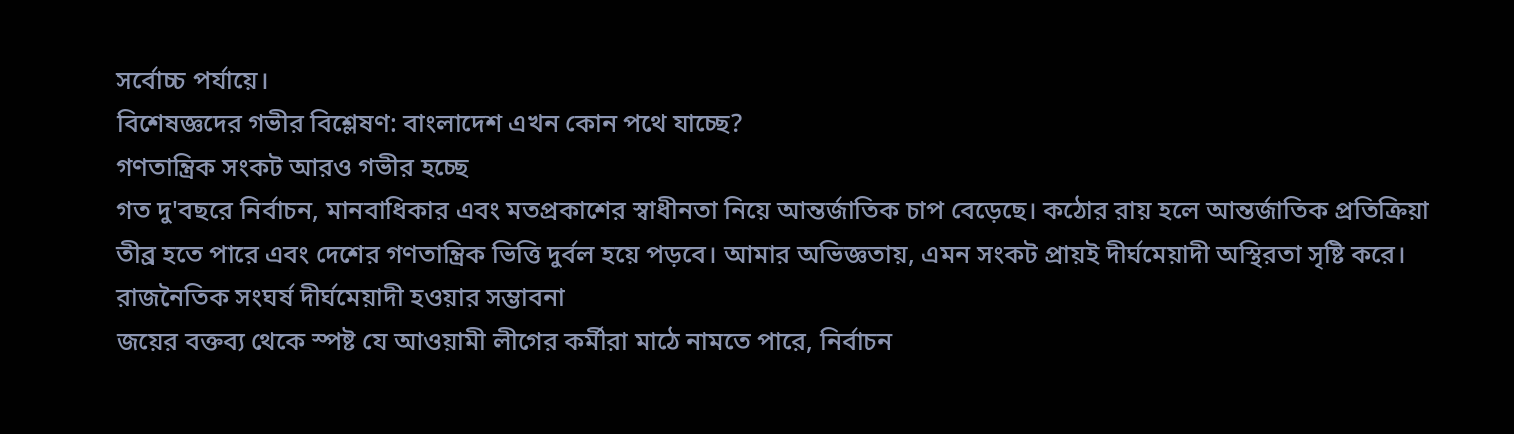সর্বোচ্চ পর্যায়ে।
বিশেষজ্ঞদের গভীর বিশ্লেষণ: বাংলাদেশ এখন কোন পথে যাচ্ছে?
গণতান্ত্রিক সংকট আরও গভীর হচ্ছে
গত দু'বছরে নির্বাচন, মানবাধিকার এবং মতপ্রকাশের স্বাধীনতা নিয়ে আন্তর্জাতিক চাপ বেড়েছে। কঠোর রায় হলে আন্তর্জাতিক প্রতিক্রিয়া তীব্র হতে পারে এবং দেশের গণতান্ত্রিক ভিত্তি দুর্বল হয়ে পড়বে। আমার অভিজ্ঞতায়, এমন সংকট প্রায়ই দীর্ঘমেয়াদী অস্থিরতা সৃষ্টি করে।
রাজনৈতিক সংঘর্ষ দীর্ঘমেয়াদী হওয়ার সম্ভাবনা
জয়ের বক্তব্য থেকে স্পষ্ট যে আওয়ামী লীগের কর্মীরা মাঠে নামতে পারে, নির্বাচন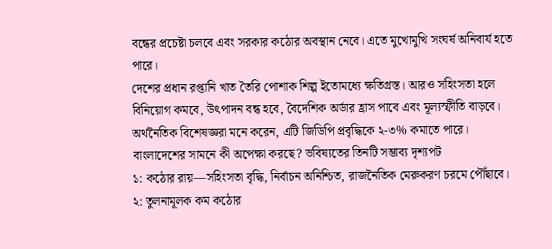বন্ধের প্রচেষ্টা চলবে এবং সরকার কঠোর অবস্থান নেবে। এতে মুখোমুখি সংঘর্ষ অনিবার্য হতে পারে।
দেশের প্রধান রপ্তানি খাত তৈরি পোশাক শিল্প ইতোমধ্যে ক্ষতিগ্রস্ত। আরও সহিংসতা হলে বিনিয়োগ কমবে, উৎপাদন বন্ধ হবে, বৈদেশিক অর্ডার হ্রাস পাবে এবং মূল্যস্ফীতি বাড়বে। অর্থনৈতিক বিশেষজ্ঞরা মনে করেন, এটি জিডিপি প্রবৃদ্ধিকে ২-৩% কমাতে পারে।
বাংলাদেশের সামনে কী অপেক্ষা করছে? ভবিষ্যতের তিনটি সম্ভাব্য দৃশ্যপট
১: কঠোর রায়—সহিংসতা বৃদ্ধি, নির্বাচন অনিশ্চিত, রাজনৈতিক মেরুকরণ চরমে পৌঁছাবে।
২: তুলনামূলক কম কঠোর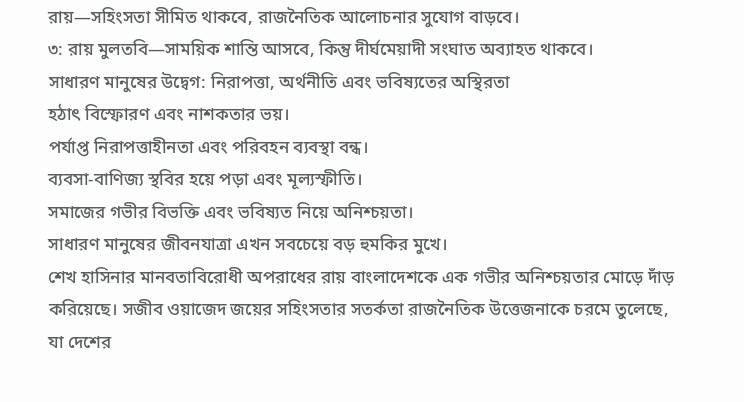রায়—সহিংসতা সীমিত থাকবে, রাজনৈতিক আলোচনার সুযোগ বাড়বে।
৩: রায় মুলতবি—সাময়িক শান্তি আসবে, কিন্তু দীর্ঘমেয়াদী সংঘাত অব্যাহত থাকবে।
সাধারণ মানুষের উদ্বেগ: নিরাপত্তা, অর্থনীতি এবং ভবিষ্যতের অস্থিরতা
হঠাৎ বিস্ফোরণ এবং নাশকতার ভয়।
পর্যাপ্ত নিরাপত্তাহীনতা এবং পরিবহন ব্যবস্থা বন্ধ।
ব্যবসা-বাণিজ্য স্থবির হয়ে পড়া এবং মূল্যস্ফীতি।
সমাজের গভীর বিভক্তি এবং ভবিষ্যত নিয়ে অনিশ্চয়তা।
সাধারণ মানুষের জীবনযাত্রা এখন সবচেয়ে বড় হুমকির মুখে।
শেখ হাসিনার মানবতাবিরোধী অপরাধের রায় বাংলাদেশকে এক গভীর অনিশ্চয়তার মোড়ে দাঁড় করিয়েছে। সজীব ওয়াজেদ জয়ের সহিংসতার সতর্কতা রাজনৈতিক উত্তেজনাকে চরমে তুলেছে, যা দেশের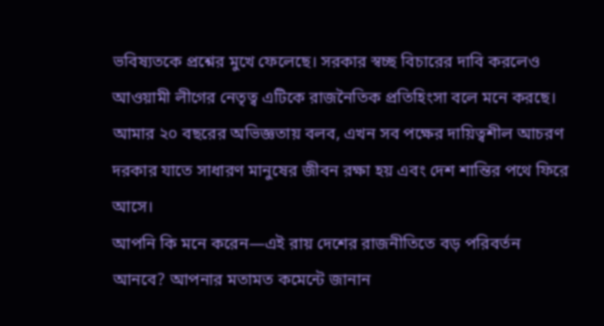ভবিষ্যতকে প্রশ্নের মুখে ফেলেছে। সরকার স্বচ্ছ বিচারের দাবি করলেও আওয়ামী লীগের নেতৃত্ব এটিকে রাজনৈতিক প্রতিহিংসা বলে মনে করছে। আমার ২০ বছরের অভিজ্ঞতায় বলব, এখন সব পক্ষের দায়িত্বশীল আচরণ দরকার যাতে সাধারণ মানুষের জীবন রক্ষা হয় এবং দেশ শান্তির পথে ফিরে আসে।
আপনি কি মনে করেন—এই রায় দেশের রাজনীতিতে বড় পরিবর্তন আনবে? আপনার মতামত কমেন্টে জানান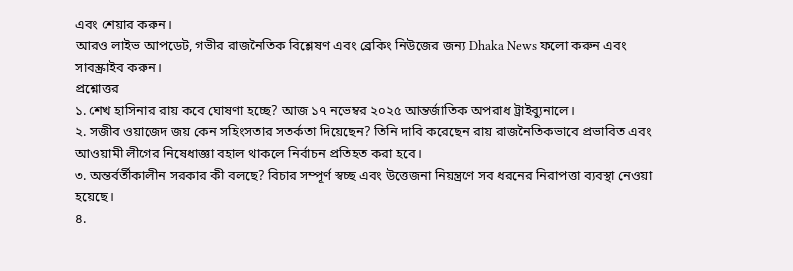এবং শেয়ার করুন।
আরও লাইভ আপডেট, গভীর রাজনৈতিক বিশ্লেষণ এবং ব্রেকিং নিউজের জন্য Dhaka News ফলো করুন এবং সাবস্ক্রাইব করুন।
প্রশ্নোত্তর
১. শেখ হাসিনার রায় কবে ঘোষণা হচ্ছে? আজ ১৭ নভেম্বর ২০২৫ আন্তর্জাতিক অপরাধ ট্রাইব্যুনালে।
২. সজীব ওয়াজেদ জয় কেন সহিংসতার সতর্কতা দিয়েছেন? তিনি দাবি করেছেন রায় রাজনৈতিকভাবে প্রভাবিত এবং আওয়ামী লীগের নিষেধাজ্ঞা বহাল থাকলে নির্বাচন প্রতিহত করা হবে।
৩. অন্তর্বর্তীকালীন সরকার কী বলছে? বিচার সম্পূর্ণ স্বচ্ছ এবং উত্তেজনা নিয়ন্ত্রণে সব ধরনের নিরাপত্তা ব্যবস্থা নেওয়া হয়েছে।
৪.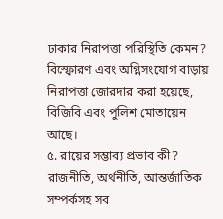ঢাকার নিরাপত্তা পরিস্থিতি কেমন? বিস্ফোরণ এবং অগ্নিসংযোগ বাড়ায় নিরাপত্তা জোরদার করা হয়েছে, বিজিবি এবং পুলিশ মোতায়েন আছে।
৫. রায়ের সম্ভাব্য প্রভাব কী? রাজনীতি, অর্থনীতি, আন্তর্জাতিক সম্পর্কসহ সব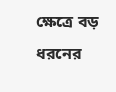ক্ষেত্রে বড় ধরনের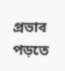প্রভাব পড়তে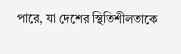পারে, যা দেশের স্থিতিশীলতাকে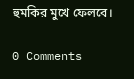হুমকির মুখে ফেলবে।

0 Comments